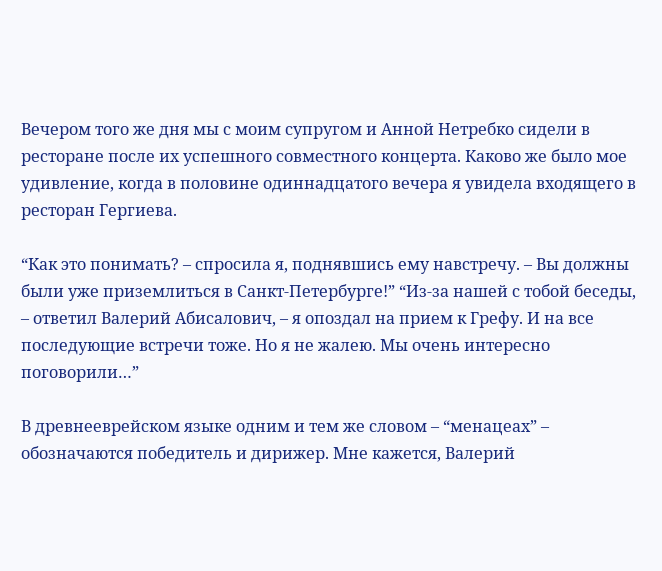Вечером того же дня мы с моим супругом и Анной Нетребко сидели в ресторане после их успешного совместного концерта. Каково же было мое удивление, когда в половине одиннадцатого вечера я увидела входящего в ресторан Гергиева.

“Как это понимать? – спросила я, поднявшись ему навстречу. – Вы должны были уже приземлиться в Санкт-Петербурге!” “Из-за нашей с тобой беседы, – ответил Валерий Абисалович, – я опоздал на прием к Грефу. И на все последующие встречи тоже. Но я не жалею. Мы очень интересно поговорили…”

В древнееврейском языке одним и тем же словом – “менацеах” – обозначаются победитель и дирижер. Мне кажется, Валерий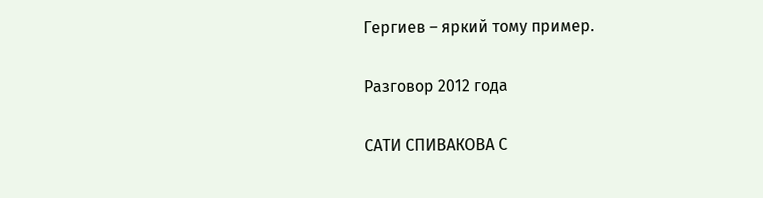Гергиев – яркий тому пример.

Разговор 2012 года

САТИ СПИВАКОВА С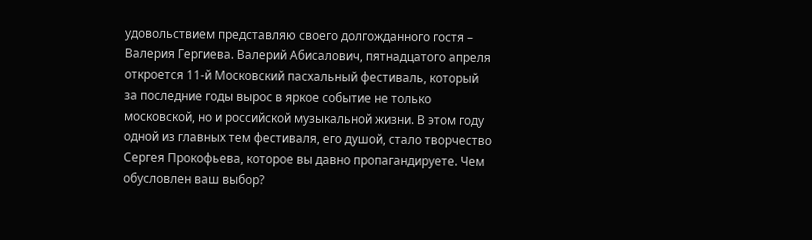удовольствием представляю своего долгожданного гостя – Валерия Гергиева. Валерий Абисалович, пятнадцатого апреля откроется 11-й Московский пасхальный фестиваль, который за последние годы вырос в яркое событие не только московской, но и российской музыкальной жизни. В этом году одной из главных тем фестиваля, его душой, стало творчество Сергея Прокофьева, которое вы давно пропагандируете. Чем обусловлен ваш выбор?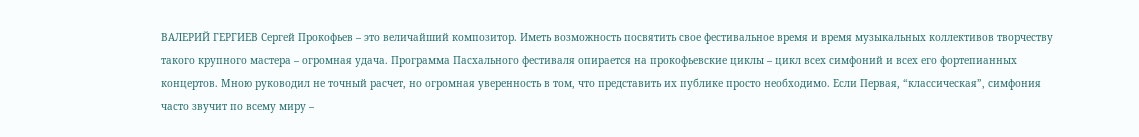ВАЛЕРИЙ ГЕРГИЕВ Сергей Прокофьев – это величайший композитор. Иметь возможность посвятить свое фестивальное время и время музыкальных коллективов творчеству такого крупного мастера – огромная удача. Программа Пасхального фестиваля опирается на прокофьевские циклы – цикл всех симфоний и всех его фортепианных концертов. Мною руководил не точный расчет, но огромная уверенность в том, что представить их публике просто необходимо. Если Первая, “классическая”, симфония часто звучит по всему миру –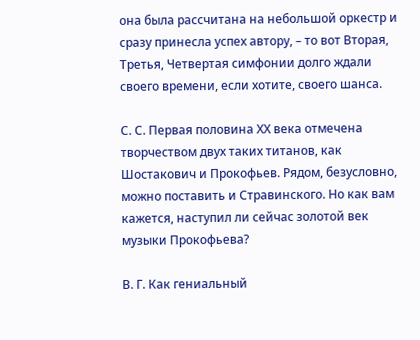она была рассчитана на небольшой оркестр и сразу принесла успех автору, – то вот Вторая, Третья, Четвертая симфонии долго ждали своего времени, если хотите, своего шанса.

С. С. Первая половина ХХ века отмечена творчеством двух таких титанов, как Шостакович и Прокофьев. Рядом, безусловно, можно поставить и Стравинского. Но как вам кажется, наступил ли сейчас золотой век музыки Прокофьева?

В. Г. Как гениальный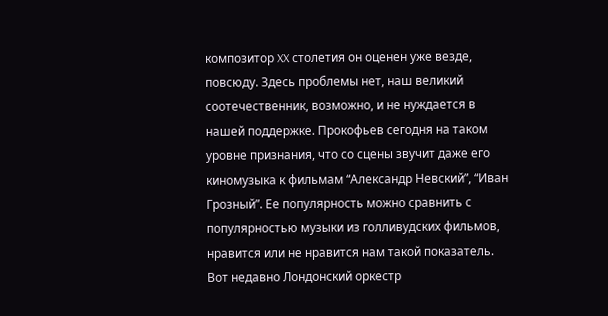композитор XX столетия он оценен уже везде, повсюду. Здесь проблемы нет, наш великий соотечественник, возможно, и не нуждается в нашей поддержке. Прокофьев сегодня на таком уровне признания, что со сцены звучит даже его киномузыка к фильмам “Александр Невский”, “Иван Грозный”. Ее популярность можно сравнить с популярностью музыки из голливудских фильмов, нравится или не нравится нам такой показатель. Вот недавно Лондонский оркестр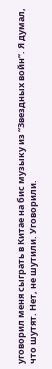уговорил меня сыграть в Китае на бис музыку из “Звездных войн”. Я думал, что шутят. Нет, не шутили. Уговорили.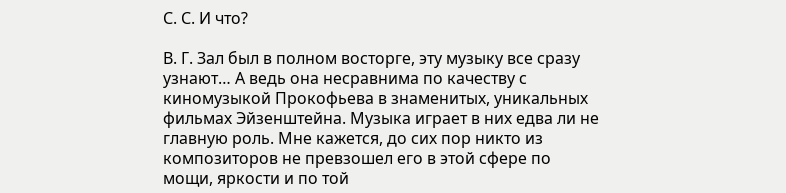С. С. И что?

В. Г. Зал был в полном восторге, эту музыку все сразу узнают… А ведь она несравнима по качеству с киномузыкой Прокофьева в знаменитых, уникальных фильмах Эйзенштейна. Музыка играет в них едва ли не главную роль. Мне кажется, до сих пор никто из композиторов не превзошел его в этой сфере по мощи, яркости и по той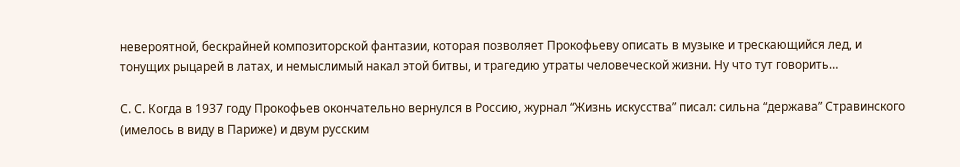невероятной, бескрайней композиторской фантазии, которая позволяет Прокофьеву описать в музыке и трескающийся лед, и тонущих рыцарей в латах, и немыслимый накал этой битвы, и трагедию утраты человеческой жизни. Ну что тут говорить…

С. С. Когда в 1937 году Прокофьев окончательно вернулся в Россию, журнал “Жизнь искусства” писал: сильна “держава” Стравинского (имелось в виду в Париже) и двум русским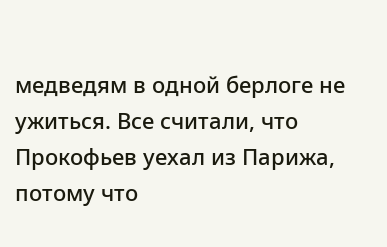медведям в одной берлоге не ужиться. Все считали, что Прокофьев уехал из Парижа, потому что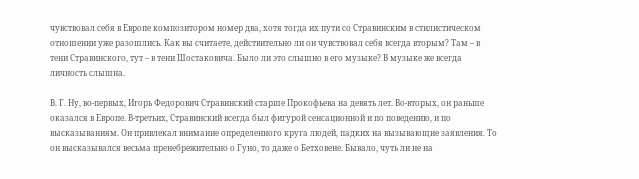чувствовал себя в Европе композитором номер два, хотя тогда их пути со Стравинским в стилистическом отношении уже разошлись. Как вы считаете, действительно ли он чувствовал себя всегда вторым? Там – в тени Стравинского, тут – в тени Шостаковича. Было ли это слышно в его музыке? В музыке же всегда личность слышна.

В. Г. Ну, во-первых, Игорь Федорович Стравинский старше Прокофьева на девять лет. Во-вторых, он раньше оказался в Европе. В-третьих, Стравинский всегда был фигурой сенсационной и по поведению, и по высказываниям. Он привлекал внимание определенного круга людей, падких на вызывающие заявления. То он высказывался весьма пренебрежительно о Гуно, то даже о Бетховене. Бывало, чуть ли не на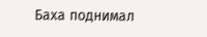Баха поднимал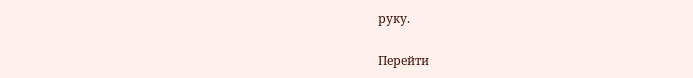руку.

Перейти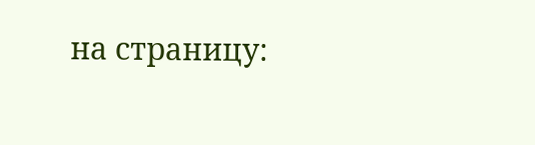на страницу: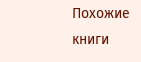Похожие книги